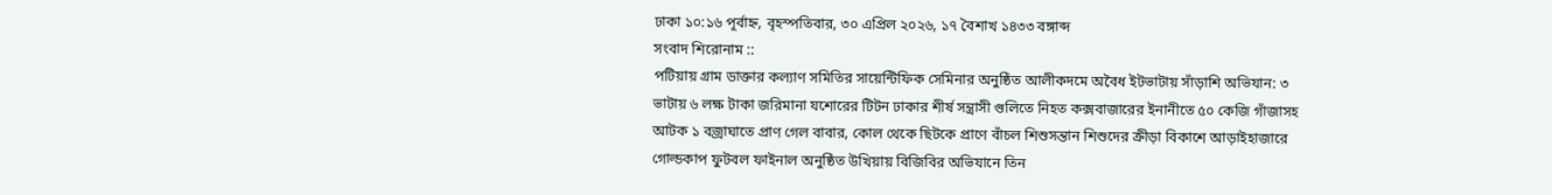ঢাকা ১০:১৬ পূর্বাহ্ন, বৃহস্পতিবার, ৩০ এপ্রিল ২০২৬, ১৭ বৈশাখ ১৪৩৩ বঙ্গাব্দ
সংবাদ শিরোনাম ::
পটিয়ায় গ্রাম ডাক্তার কল্যাণ সমিতির সায়েন্টিফিক সেমিনার অনুষ্ঠিত আলীকদমে অবৈধ ইটভাটায় সাঁড়াশি অভিযান: ৩ ভাটায় ৬ লক্ষ টাকা জরিমানা যশোরের টিটন ঢাকার শীর্ষ সন্ত্রাসী গুলিতে নিহত কক্সবাজারের ইনানীতে ৫০ কেজি গাঁজাসহ আটক ১ বজ্রাঘাতে প্রাণ গেল বাবার, কোল থেকে ছিটকে প্রাণে বাঁচল শিশুসন্তান শিশুদের ক্রীড়া বিকাশে আড়াইহাজারে গোল্ডকাপ ফুটবল ফাইনাল অনুষ্ঠিত উখিয়ায় বিজিবির অভিযানে তিন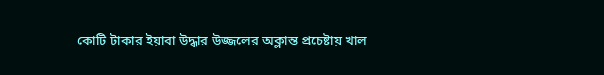কোটি টাকার ইয়াবা উদ্ধার উজ্জলের অক্লান্ত প্রচেষ্টায় খাল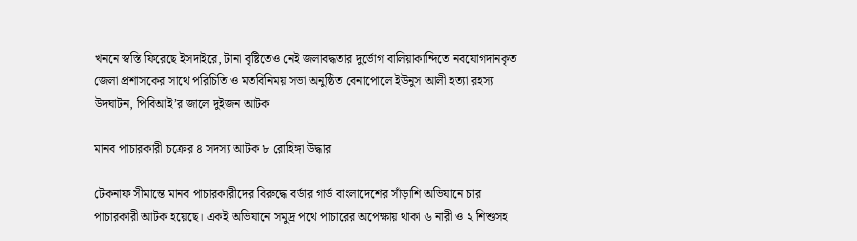খননে স্বস্তি ফিরেছে ইসদাইরে, টানা বৃষ্টিতেও নেই জলাবদ্ধতার দুর্ভোগ বালিয়াকান্দিতে নবযোগদানকৃত জেলা প্রশাসকের সাথে পরিচিতি ও মতবিনিময় সভা অনুষ্ঠিত বেনাপোলে ইউনুস আলী হত্যা রহস্য উদঘাটন, পিবিআই’র জালে দুইজন আটক

মানব পাচারকারী চক্রের ৪ সদস্য আটক ৮ রোহিঙ্গা উদ্ধার

টেকনাফ সীমান্তে মানব পাচারকারীদের বিরুদ্ধে বর্ডার গার্ড বাংলাদেশের সাঁড়াশি অভিযানে চার পাচারকারী আটক হয়েছে। একই অভিযানে সমুদ্র পথে পাচারের অপেক্ষায় থাকা ৬ নারী ও ২ শিশুসহ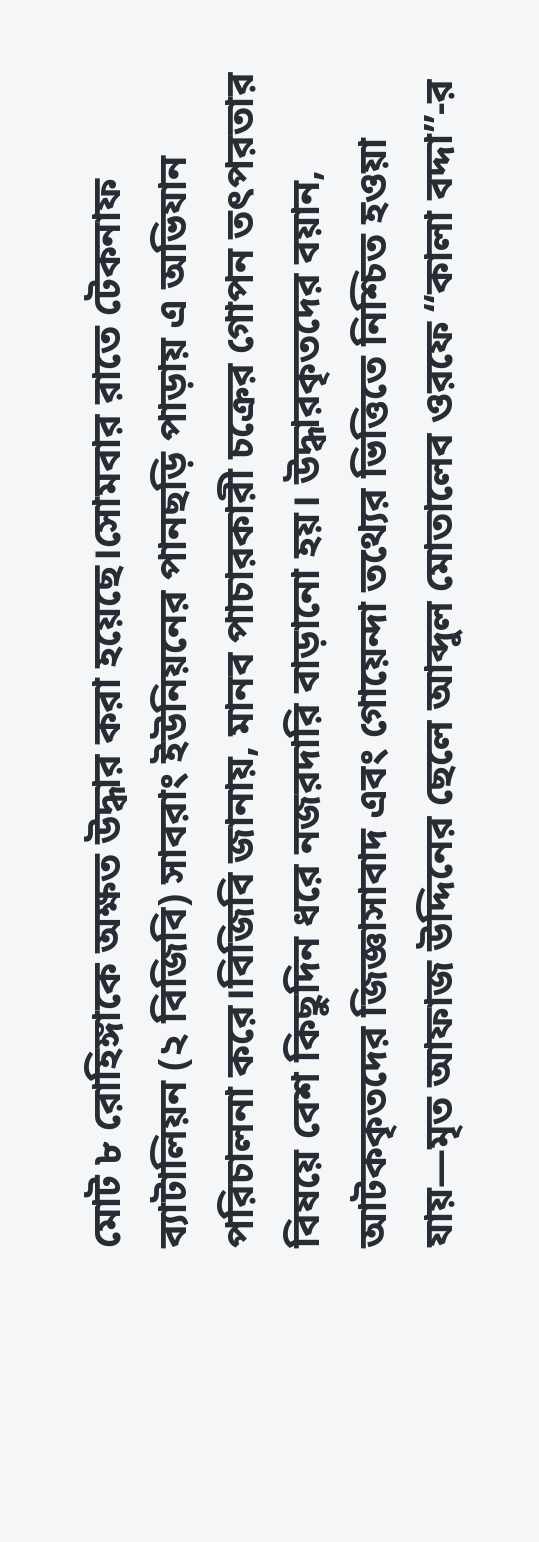মোট ৮ রোহিঙ্গাকে অক্ষত উদ্ধার করা হয়েছে।সোমবার রাতে টেকনাফ ব্যাটালিয়ন (২ বিজিবি) সাবরাং ইউনিয়নের পানছড়ি পাড়ায় এ অভিযান পরিচালনা করে।বিজিবি জানায়, মানব পাচারকারী চক্রের গোপন তৎপরতার বিষয়ে বেশ কিছুদিন ধরে নজরদারি বাড়ানো হয়। উদ্ধারকৃতদের বয়ান, আটককৃতদের জিজ্ঞাসাবাদ এবং গোয়েন্দা তথ্যের ভিত্তিতে নিশ্চিত হওয়া যায়—মৃত আফাজ উদ্দিনের ছেলে আব্দুল মোতালেব ওরফে “কালা বদ্দা”-র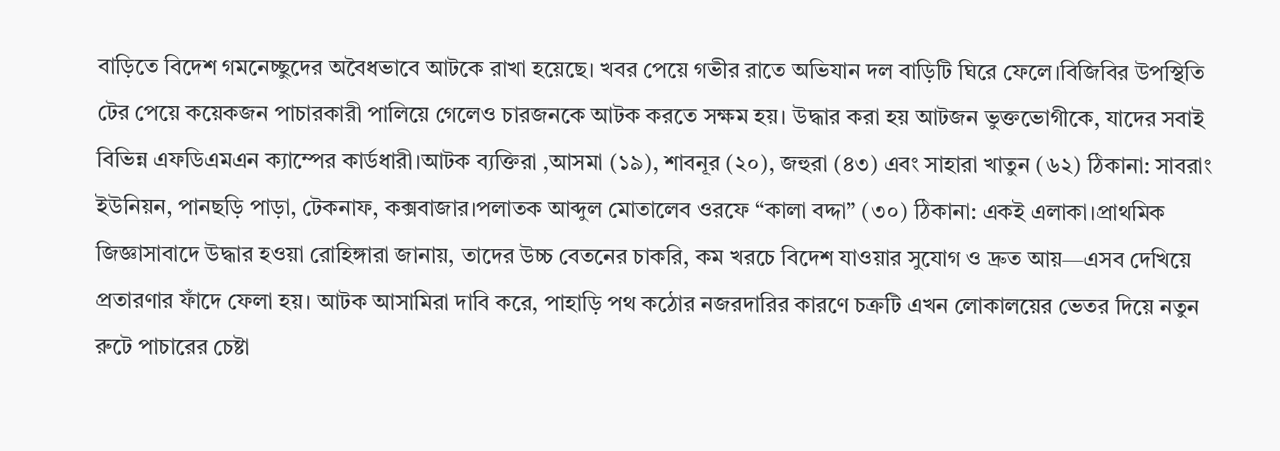বাড়িতে বিদেশ গমনেচ্ছুদের অবৈধভাবে আটকে রাখা হয়েছে। খবর পেয়ে গভীর রাতে অভিযান দল বাড়িটি ঘিরে ফেলে।বিজিবির উপস্থিতি টের পেয়ে কয়েকজন পাচারকারী পালিয়ে গেলেও চারজনকে আটক করতে সক্ষম হয়। উদ্ধার করা হয় আটজন ভুক্তভোগীকে, যাদের সবাই বিভিন্ন এফডিএমএন ক্যাম্পের কার্ডধারী।আটক ব্যক্তিরা ,আসমা (১৯), শাবনূর (২০), জহুরা (৪৩) এবং সাহারা খাতুন (৬২) ঠিকানা: সাবরাং ইউনিয়ন, পানছড়ি পাড়া, টেকনাফ, কক্সবাজার।পলাতক আব্দুল মোতালেব ওরফে “কালা বদ্দা” (৩০) ঠিকানা: একই এলাকা।প্রাথমিক জিজ্ঞাসাবাদে উদ্ধার হওয়া রোহিঙ্গারা জানায়, তাদের উচ্চ বেতনের চাকরি, কম খরচে বিদেশ যাওয়ার সুযোগ ও দ্রুত আয়—এসব দেখিয়ে প্রতারণার ফাঁদে ফেলা হয়। আটক আসামিরা দাবি করে, পাহাড়ি পথ কঠোর নজরদারির কারণে চক্রটি এখন লোকালয়ের ভেতর দিয়ে নতুন রুটে পাচারের চেষ্টা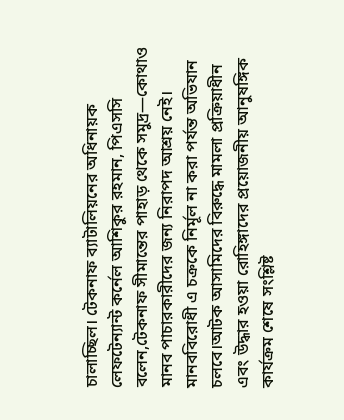চালাচ্ছিল। টেকনাফ ব্যাটালিয়নের অধিনায়ক লেফটেন্যান্ট কর্নেল আশিকুর রহমান, পিএসসি বলেন,টেকনাফ সীমান্তের পাহাড় থেকে সমুদ্র—কোথাও মানব পাচারকারীদের জন্য নিরাপদ আশ্রয় নেই। মানববিরোধী এ ‌চক্রকে নির্মূল না করা পর্যন্ত অভিযান চলবে।আটক আসামিদের বিরুদ্ধে মামলা প্রক্রিয়াধীন এবং উদ্ধার হওয়া রোহিঙ্গাদের প্রয়োজনীয় আনুষঙ্গিক কার্যক্রম শেষে সংশ্লিষ্ট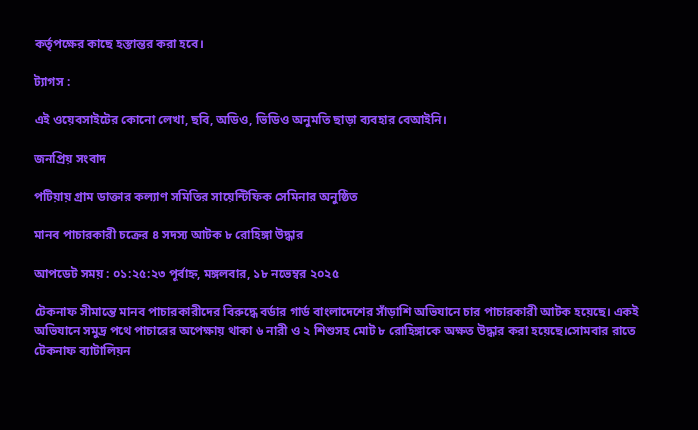কর্তৃপক্ষের কাছে হস্তান্তর করা হবে।

ট্যাগস :

এই ওয়েবসাইটের কোনো লেখা, ছবি, অডিও, ভিডিও অনুমতি ছাড়া ব্যবহার বেআইনি।

জনপ্রিয় সংবাদ

পটিয়ায় গ্রাম ডাক্তার কল্যাণ সমিতির সায়েন্টিফিক সেমিনার অনুষ্ঠিত

মানব পাচারকারী চক্রের ৪ সদস্য আটক ৮ রোহিঙ্গা উদ্ধার

আপডেট সময় : ০১:২৫:২৩ পূর্বাহ্ন, মঙ্গলবার, ১৮ নভেম্বর ২০২৫

টেকনাফ সীমান্তে মানব পাচারকারীদের বিরুদ্ধে বর্ডার গার্ড বাংলাদেশের সাঁড়াশি অভিযানে চার পাচারকারী আটক হয়েছে। একই অভিযানে সমুদ্র পথে পাচারের অপেক্ষায় থাকা ৬ নারী ও ২ শিশুসহ মোট ৮ রোহিঙ্গাকে অক্ষত উদ্ধার করা হয়েছে।সোমবার রাতে টেকনাফ ব্যাটালিয়ন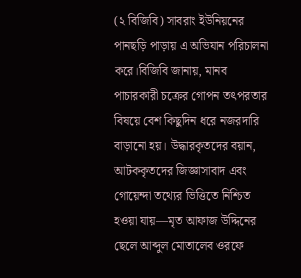(২ বিজিবি) সাবরাং ইউনিয়নের পানছড়ি পাড়ায় এ অভিযান পরিচালনা করে।বিজিবি জানায়, মানব পাচারকারী চক্রের গোপন তৎপরতার বিষয়ে বেশ কিছুদিন ধরে নজরদারি বাড়ানো হয়। উদ্ধারকৃতদের বয়ান, আটককৃতদের জিজ্ঞাসাবাদ এবং গোয়েন্দা তথ্যের ভিত্তিতে নিশ্চিত হওয়া যায়—মৃত আফাজ উদ্দিনের ছেলে আব্দুল মোতালেব ওরফে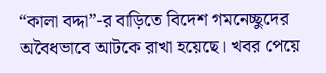“কালা বদ্দা”-র বাড়িতে বিদেশ গমনেচ্ছুদের অবৈধভাবে আটকে রাখা হয়েছে। খবর পেয়ে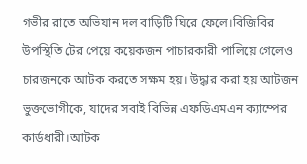গভীর রাতে অভিযান দল বাড়িটি ঘিরে ফেলে।বিজিবির উপস্থিতি টের পেয়ে কয়েকজন পাচারকারী পালিয়ে গেলেও চারজনকে আটক করতে সক্ষম হয়। উদ্ধার করা হয় আটজন ভুক্তভোগীকে, যাদের সবাই বিভিন্ন এফডিএমএন ক্যাম্পের কার্ডধারী।আটক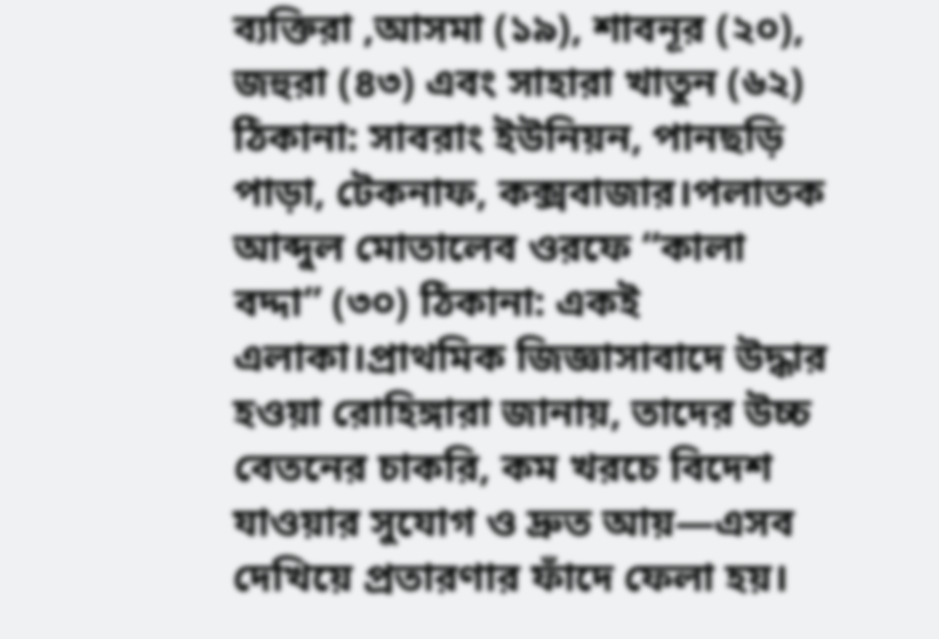ব্যক্তিরা ,আসমা (১৯), শাবনূর (২০), জহুরা (৪৩) এবং সাহারা খাতুন (৬২) ঠিকানা: সাবরাং ইউনিয়ন, পানছড়ি পাড়া, টেকনাফ, কক্সবাজার।পলাতক আব্দুল মোতালেব ওরফে “কালা বদ্দা” (৩০) ঠিকানা: একই এলাকা।প্রাথমিক জিজ্ঞাসাবাদে উদ্ধার হওয়া রোহিঙ্গারা জানায়, তাদের উচ্চ বেতনের চাকরি, কম খরচে বিদেশ যাওয়ার সুযোগ ও দ্রুত আয়—এসব দেখিয়ে প্রতারণার ফাঁদে ফেলা হয়।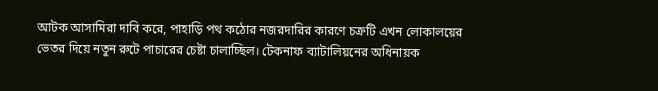আটক আসামিরা দাবি করে, পাহাড়ি পথ কঠোর নজরদারির কারণে চক্রটি এখন লোকালয়ের ভেতর দিয়ে নতুন রুটে পাচারের চেষ্টা চালাচ্ছিল। টেকনাফ ব্যাটালিয়নের অধিনায়ক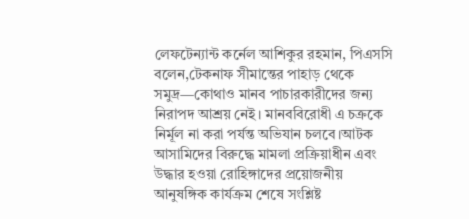লেফটেন্যান্ট কর্নেল আশিকুর রহমান, পিএসসি বলেন,টেকনাফ সীমান্তের পাহাড় থেকে সমুদ্র—কোথাও মানব পাচারকারীদের জন্য নিরাপদ আশ্রয় নেই। মানববিরোধী এ ‌চক্রকে নির্মূল না করা পর্যন্ত অভিযান চলবে।আটক আসামিদের বিরুদ্ধে মামলা প্রক্রিয়াধীন এবং উদ্ধার হওয়া রোহিঙ্গাদের প্রয়োজনীয় আনুষঙ্গিক কার্যক্রম শেষে সংশ্লিষ্ট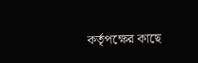কর্তৃপক্ষের কাছে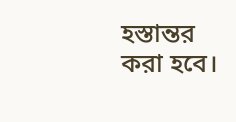হস্তান্তর করা হবে।